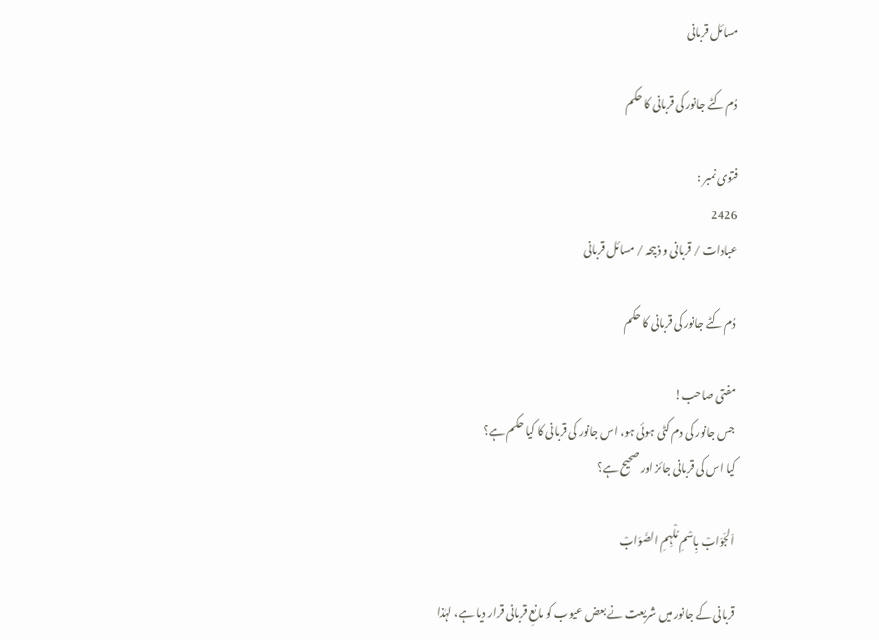مسائل قربانی

دُم کٹے جانور کی قربانی کا حکم

فتوی نمبر :
2426
عبادات / قربانی و ذبیحہ / مسائل قربانی

دُم کٹے جانور کی قربانی کا حکم

مفتی صاحب!
جس جانور کی دم کٹی ہوئی ہو، اس جانور کی قربانی کا کیا حکم ہے؟
کیا اس کی قربانی جائز اور صحیح ہے؟

اَلجَوَابْ بِاسْمِ مُلْہِمِ الصَّوَابْ

قربانی کے جانور میں شریعت نے بعض عیوب کو مانعِ قربانی قرار دیا ہے، لہٰذا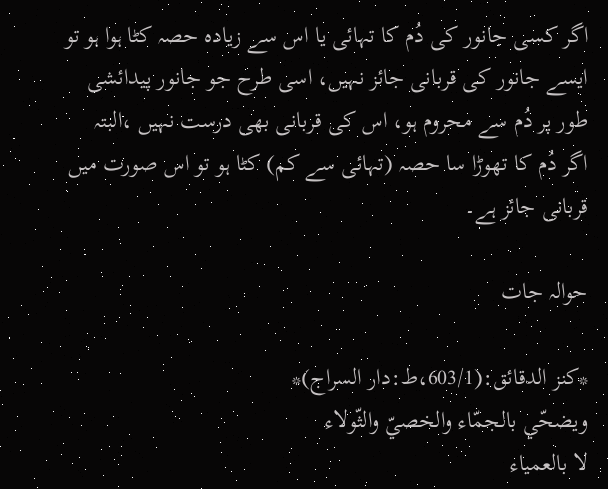اگر کسی جانور کی دُم کا تہائی یا اس سے زیادہ حصہ کٹا ہوا ہو تو ایسے جانور کی قربانی جائز نہیں، اسی طرح جو جانور پیدائشی طور پر دُم سے محروم ہو، اس کی قربانی بھی درست نہیں ،البتہ اگر دُم کا تھوڑا سا حصہ (تہائی سے کم) کٹا ہو تو اس صورت میں قربانی جائز ہے۔

حوالہ جات

*كنز الدقائق:(603/1،ط:دار السراج)*
ويضحّي بالجمّاء والخصيّ والثّولاء
لا بالعمياء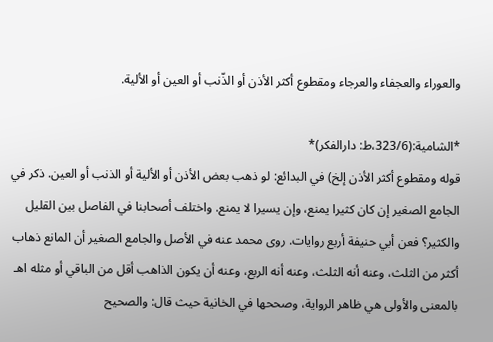والعوراء والعجفاء والعرجاء ومقطوع أكثر الأذن أو الذّنب أو العين أو الألية.

*الشامية:(323/6،ط: دارالفكر)*
قوله ومقطوع أكثر الأذن إلخ) في البدائع: لو ذهب بعض الأذن أو الألية أو الذنب أو العين. ذكر في الجامع الصغير إن كان كثيرا يمنع، وإن يسيرا لا يمنع. واختلف أصحابنا في الفاصل بين القليل والكثير؟ فعن أبي حنيفة أربع روايات. روى محمد عنه في الأصل والجامع الصغير أن المانع ذهاب أكثر من الثلث، وعنه أنه الثلث، وعنه أنه الربع، وعنه أن يكون الذاهب أقل من الباقي أو مثله اهـ بالمعنى والأولى هي ظاهر الرواية، وصححها في الخانية حيث قال: والصحيح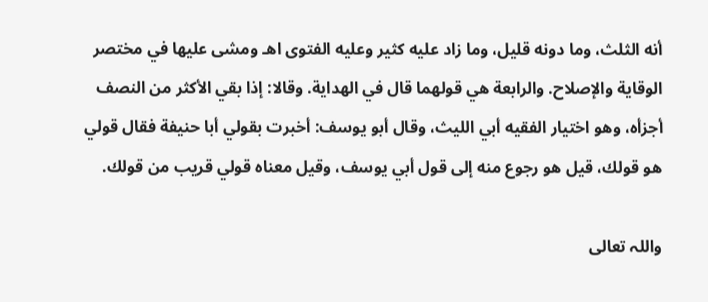أنه الثلث، وما دونه قليل، وما زاد عليه كثير وعليه الفتوى اهـ ومشى عليها في مختصر الوقاية والإصلاح. والرابعة هي قولهما قال في الهداية. وقالا: إذا بقي الأكثر من النصف أجزأه، وهو اختيار الفقيه أبي الليث، وقال أبو يوسف: أخبرت بقولي أبا حنيفة فقال قولي هو قولك، قيل هو رجوع منه إلى قول أبي يوسف، وقيل معناه قولي قريب من قولك.

واللہ تعالی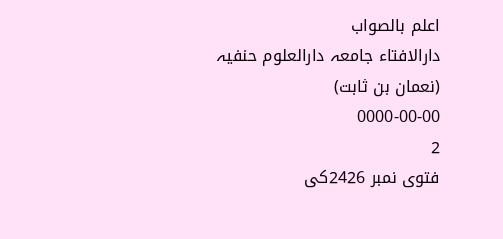اعلم بالصواب
دارالافتاء جامعہ دارالعلوم حنفیہ (نعمان بن ثابت)
0000-00-00
2
فتوی نمبر 2426کی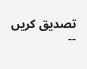تصدیق کریں
--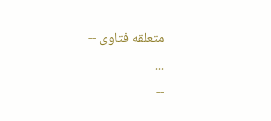متعلقه فتاوی --
...
--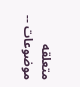متعلقه موضوعات --